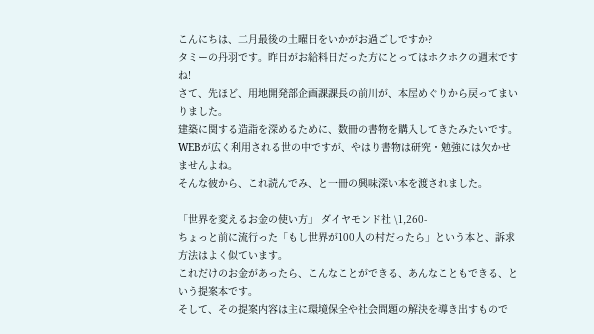こんにちは、二月最後の土曜日をいかがお過ごしですか?
タミーの丹羽です。昨日がお給料日だった方にとってはホクホクの週末ですね!
さて、先ほど、用地開発部企画課課長の前川が、本屋めぐりから戻ってまいりました。
建築に関する造詣を深めるために、数冊の書物を購入してきたみたいです。
WEBが広く利用される世の中ですが、やはり書物は研究・勉強には欠かせませんよね。
そんな彼から、これ読んでみ、と一冊の興味深い本を渡されました。

「世界を変えるお金の使い方」 ダイヤモンド社 \1,260-
ちょっと前に流行った「もし世界が100人の村だったら」という本と、訴求方法はよく似ています。
これだけのお金があったら、こんなことができる、あんなこともできる、という提案本です。
そして、その提案内容は主に環境保全や社会問題の解決を導き出すもので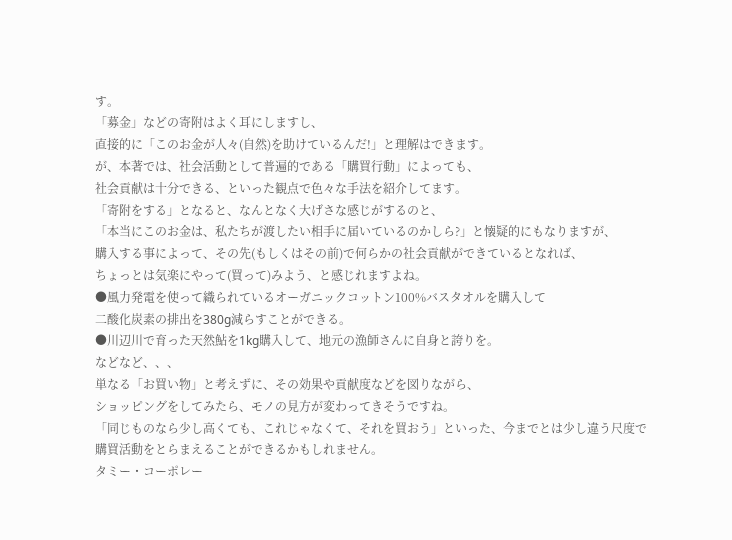す。
「募金」などの寄附はよく耳にしますし、
直接的に「このお金が人々(自然)を助けているんだ!」と理解はできます。
が、本著では、社会活動として普遍的である「購買行動」によっても、
社会貢献は十分できる、といった観点で色々な手法を紹介してます。
「寄附をする」となると、なんとなく大げさな感じがするのと、
「本当にこのお金は、私たちが渡したい相手に届いているのかしら?」と懐疑的にもなりますが、
購入する事によって、その先(もしくはその前)で何らかの社会貢献ができているとなれば、
ちょっとは気楽にやって(買って)みよう、と感じれますよね。
●風力発電を使って織られているオーガニックコットン100%バスタオルを購入して
二酸化炭素の排出を380g減らすことができる。
●川辺川で育った天然鮎を1kg購入して、地元の漁師さんに自身と誇りを。
などなど、、、
単なる「お買い物」と考えずに、その効果や貢献度などを図りながら、
ショッピングをしてみたら、モノの見方が変わってきそうですね。
「同じものなら少し高くても、これじゃなくて、それを買おう」といった、今までとは少し違う尺度で
購買活動をとらまえることができるかもしれません。
タミー・コーポレー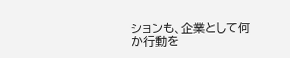ションも、企業として何か行動を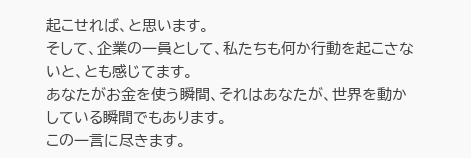起こせれば、と思います。
そして、企業の一員として、私たちも何か行動を起こさないと、とも感じてます。
あなたがお金を使う瞬間、それはあなたが、世界を動かしている瞬間でもあります。
この一言に尽きます。